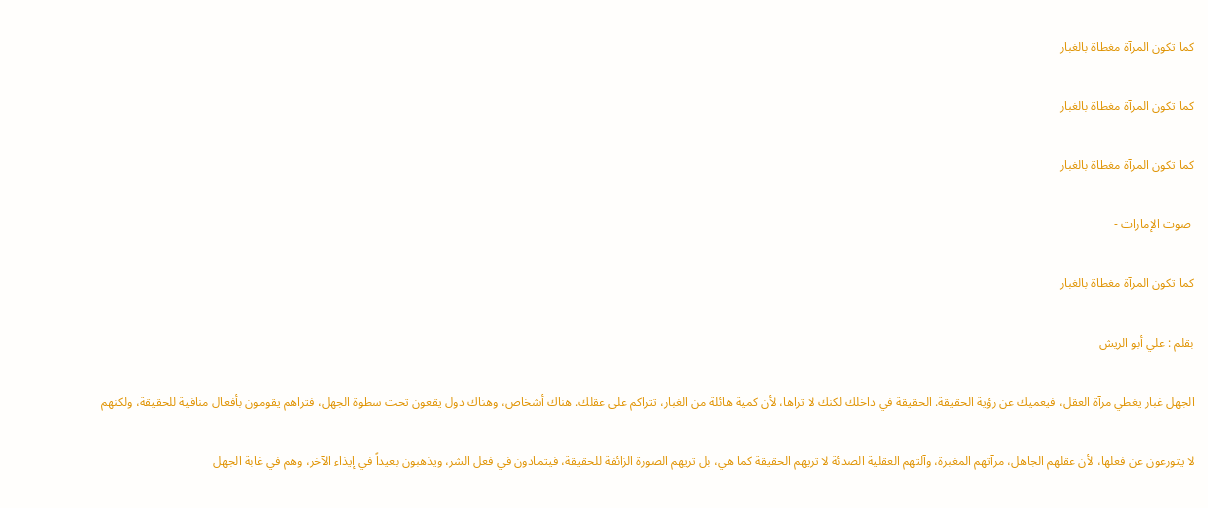كما تكون المرآة مغطاة بالغبار

كما تكون المرآة مغطاة بالغبار

كما تكون المرآة مغطاة بالغبار

 صوت الإمارات -

كما تكون المرآة مغطاة بالغبار

بقلم : علي أبو الريش

الجهل غبار يغطي مرآة العقل، فيعميك عن رؤية الحقيقة. الحقيقة في داخلك لكنك لا تراها، لأن كمية هائلة من الغبار، تتراكم على عقلك. هناك أشخاص، وهناك دول يقعون تحت سطوة الجهل، فتراهم يقومون بأفعال منافية للحقيقة، ولكنهم

لا يتورعون عن فعلها، لأن عقلهم الجاهل، مرآتهم المغبرة، وآلتهم العقلية الصدئة لا تريهم الحقيقة كما هي، بل تريهم الصورة الزائفة للحقيقة، فيتمادون في فعل الشر، ويذهبون بعيداً في إيذاء الآخر، وهم في غابة الجهل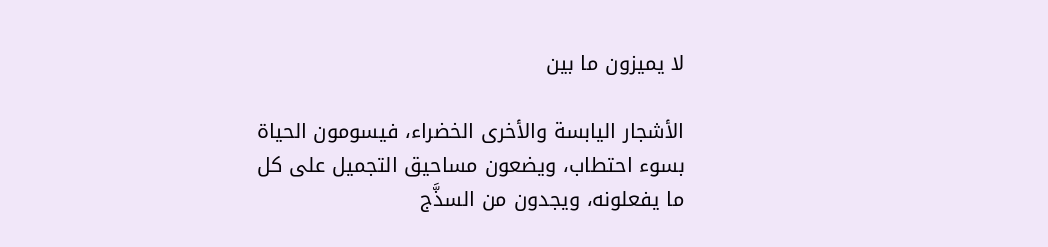لا يميزون ما بين

الأشجار اليابسة والأخرى الخضراء، فيسومون الحياة بسوء احتطاب، ويضعون مساحيق التجميل على كل ما يفعلونه، ويجدون من السذَّج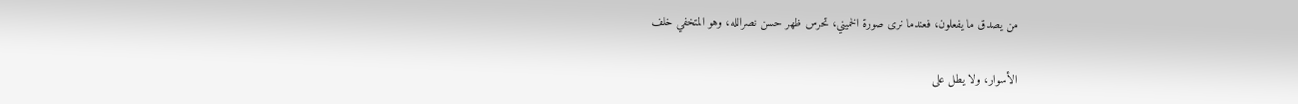من يصدق ما يفعلون، فعندما نرى صورة الخميني، تحرس ظهر حسن نصرالله، وهو المتخفي خلف

الأسوار، ولا يطل على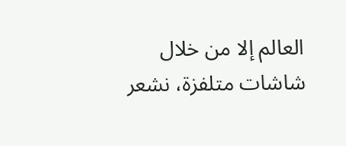العالم إلا من خلال شاشات متلفزة، نشعر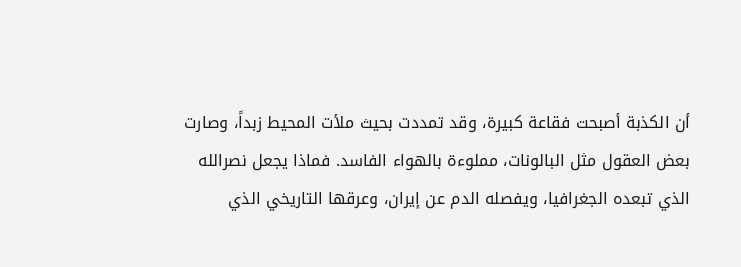أن الكذبة أصبحت فقاعة كبيرة، وقد تمددت بحيث ملأت المحيط زبداً، وصارت بعض العقول مثل البالونات، مملوءة بالهواء الفاسد. فماذا يجعل نصرالله الذي تبعده الجغرافيا، ويفصله الدم عن إيران، وعرقها التاريخي الذي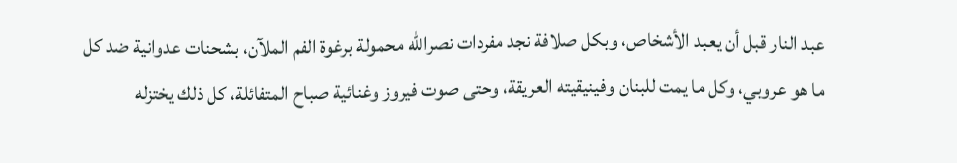عبد النار قبل أن يعبد الأشخاص، وبكل صلافة نجد مفردات نصرالله محمولة برغوة الفم الملآن، بشحنات عدوانية ضد كل ما هو عروبي، وكل ما يمت للبنان وفينيقيته العريقة، وحتى صوت فيروز وغنائية صباح المتفائلة، كل ذلك يختزله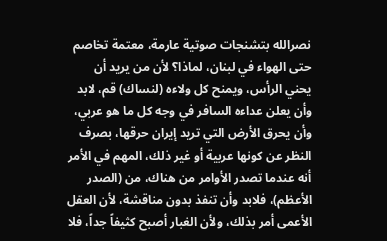نصرالله بتشنجات صوتية عارمة، معتمة تخاصم حتى الهواء في لبنان، لماذا؟ لأن من يريد أن يحني الرأس، ويمنح كل ولاءه (لنساك) قم، لابد وأن يعلن عداءه السافر في وجه كل ما هو عربي، وأن يحرق الأرض التي تريد إيران حرقها، بصرف النظر عن كونها عربية أو غير ذلك، المهم في الأمر أنه عندما تصدر الأوامر من هناك، من (الصدر الأعظم)، فلابد وأن تنفذ بدون مناقشة، لأن العقل الأعمى أمر بذلك، ولأن الغبار أصبح كثيفاً جداً، فلا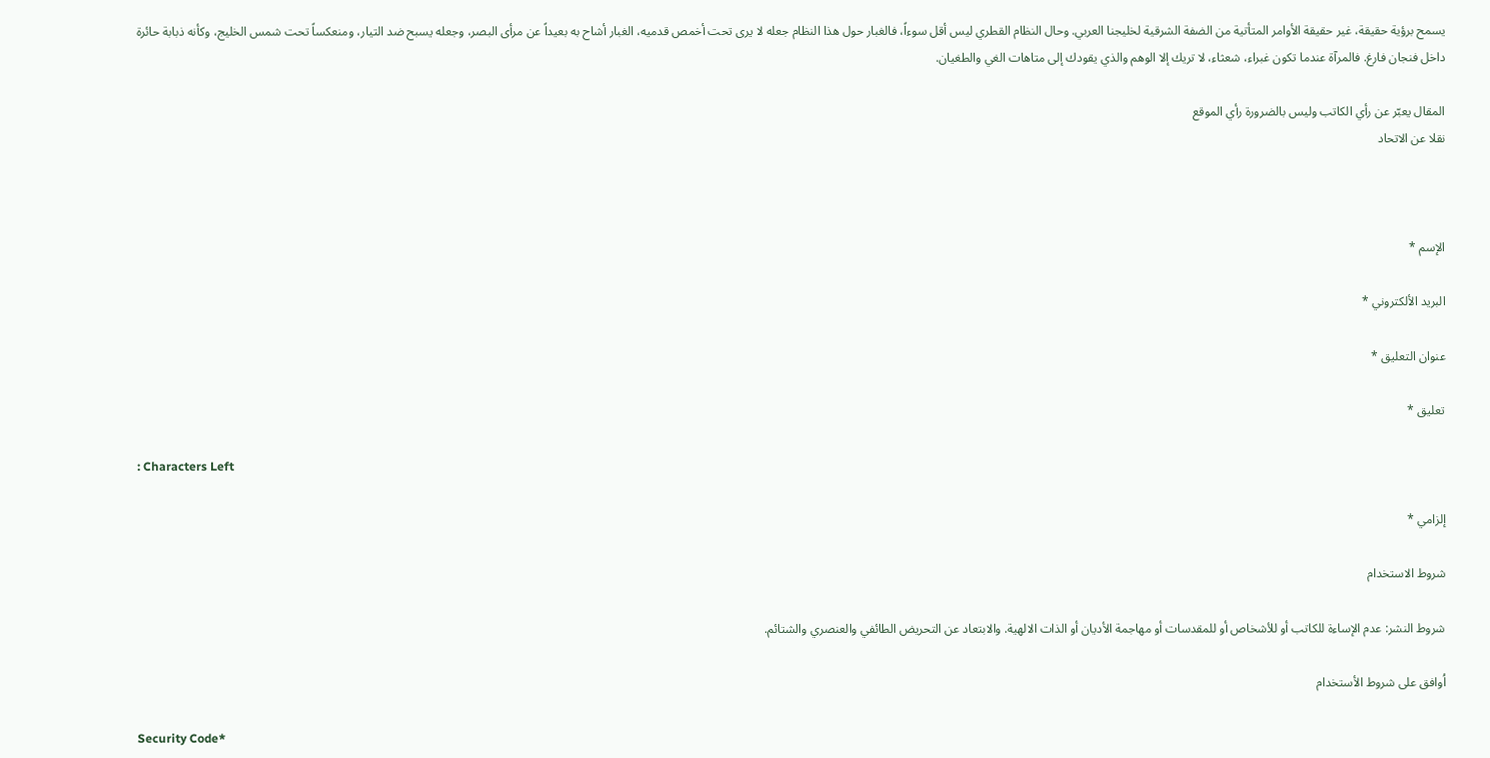يسمح برؤية حقيقة، غير حقيقة الأوامر المتأتية من الضفة الشرقية لخليجنا العربي. وحال النظام القطري ليس أقل سوءاً، فالغبار حول هذا النظام جعله لا يرى تحت أخمص قدميه، الغبار أشاح به بعيداً عن مرأى البصر، وجعله يسبح ضد التيار، ومنعكساً تحت شمس الخليج، وكأنه ذبابة حائرة داخل فنجان فارغ. فالمرآة عندما تكون غبراء، شعثاء، لا تريك إلا الوهم والذي يقودك إلى متاهات الغي والطغيان.

المقال يعبّر عن رأي الكاتب وليس بالضرورة رأي الموقع
نقلا عن الاتحاد



الإسم *

البريد الألكتروني *

عنوان التعليق *

تعليق *

: Characters Left

إلزامي *

شروط الاستخدام

شروط النشر: عدم الإساءة للكاتب أو للأشخاص أو للمقدسات أو مهاجمة الأديان أو الذات الالهية. والابتعاد عن التحريض الطائفي والعنصري والشتائم.

اُوافق على شروط الأستخدام

Security Code*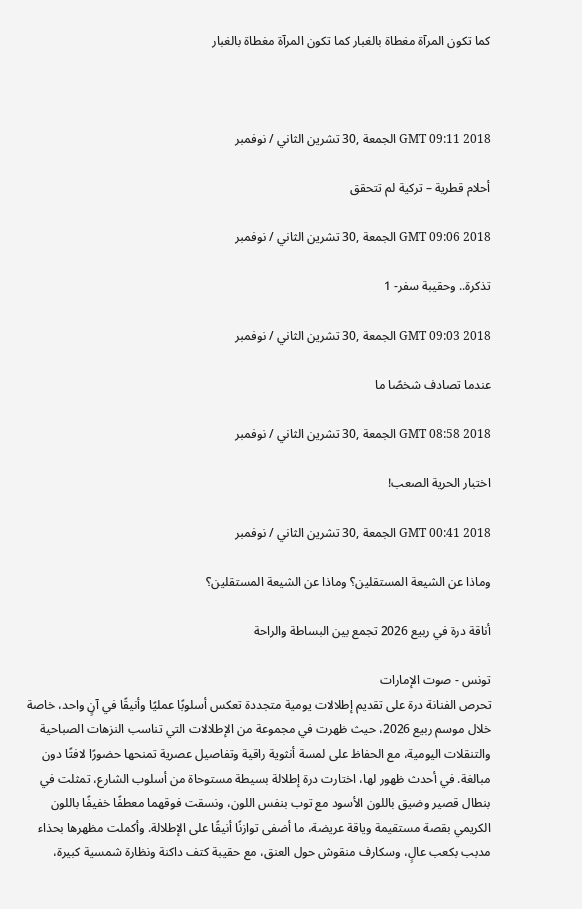كما تكون المرآة مغطاة بالغبار كما تكون المرآة مغطاة بالغبار



GMT 09:11 2018 الجمعة ,30 تشرين الثاني / نوفمبر

أحلام قطرية – تركية لم تتحقق

GMT 09:06 2018 الجمعة ,30 تشرين الثاني / نوفمبر

تذكرة.. وحقيبة سفر- 1

GMT 09:03 2018 الجمعة ,30 تشرين الثاني / نوفمبر

عندما تصادف شخصًا ما

GMT 08:58 2018 الجمعة ,30 تشرين الثاني / نوفمبر

اختبار الحرية الصعب!

GMT 00:41 2018 الجمعة ,30 تشرين الثاني / نوفمبر

وماذا عن الشيعة المستقلين؟ وماذا عن الشيعة المستقلين؟

أناقة درة في ربيع 2026 تجمع بين البساطة والراحة

تونس - صوت الإمارات
تحرص الفنانة درة على تقديم إطلالات يومية متجددة تعكس أسلوبًا عمليًا وأنيقًا في آنٍ واحد، خاصة خلال موسم ربيع 2026، حيث ظهرت في مجموعة من الإطلالات التي تناسب النزهات الصباحية والتنقلات اليومية، مع الحفاظ على لمسة أنثوية راقية وتفاصيل عصرية تمنحها حضورًا لافتًا دون مبالغة. في أحدث ظهور لها، اختارت درة إطلالة بسيطة مستوحاة من أسلوب الشارع، تمثلت في بنطال قصير وضيق باللون الأسود مع توب بنفس اللون، ونسقت فوقهما معطفًا خفيفًا باللون الكريمي بقصة مستقيمة وياقة عريضة، ما أضفى توازنًا أنيقًا على الإطلالة. وأكملت مظهرها بحذاء مدبب بكعب عالٍ، وسكارف منقوش حول العنق، مع حقيبة كتف داكنة ونظارة شمسية كبيرة،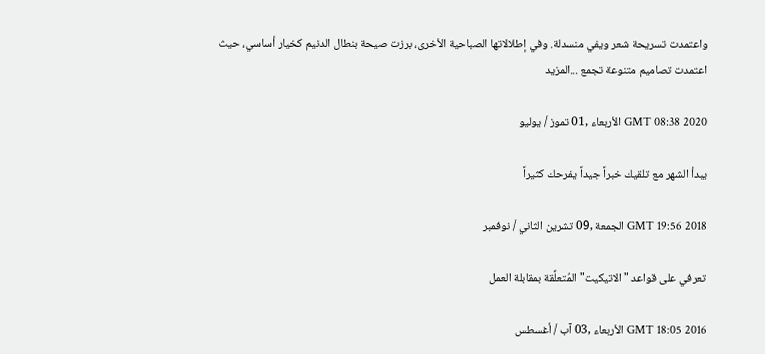واعتمدت تسريحة شعر ويفي منسدلة. وفي إطلالاتها الصباحية الأخرى، برزت صيحة بنطال الدنيم كخيار أساسي، حيث اعتمدت تصاميم متنوعة تجمع ...المزيد

GMT 08:38 2020 الأربعاء ,01 تموز / يوليو

يبدأ الشهر مع تلقيك خبراً جيداً يفرحك كثيراً

GMT 19:56 2018 الجمعة ,09 تشرين الثاني / نوفمبر

تعرفي على قواعد "الاتيكيت" المُتعلِّقة بمقابلة العمل

GMT 18:05 2016 الأربعاء ,03 آب / أغسطس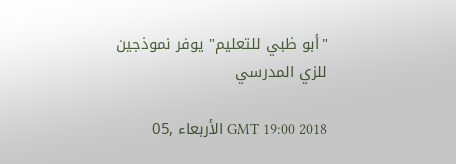"أبو ظبي للتعليم" يوفر نموذجين للزي المدرسي

GMT 19:00 2018 الأربعاء ,05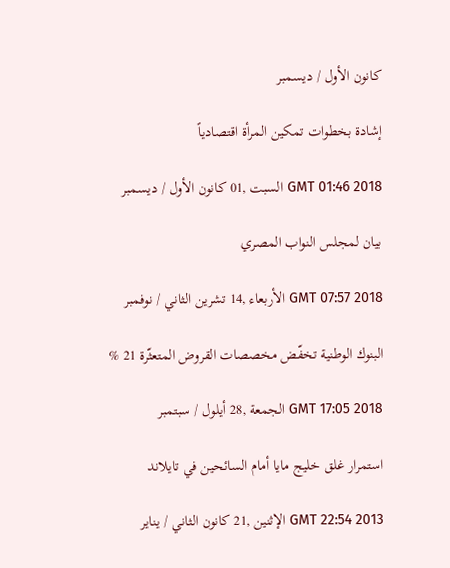كانون الأول / ديسمبر

إشادة بخطوات تمكين المرأة اقتصادياً

GMT 01:46 2018 السبت ,01 كانون الأول / ديسمبر

بيان لمجلس النواب المصري

GMT 07:57 2018 الأربعاء ,14 تشرين الثاني / نوفمبر

البنوك الوطنية تخفّض مخصصات القروض المتعثّرة 21 %

GMT 17:05 2018 الجمعة ,28 أيلول / سبتمبر

استمرار غلق خليج مايا أمام السائحين في تايلاند

GMT 22:54 2013 الإثنين ,21 كانون الثاني / يناير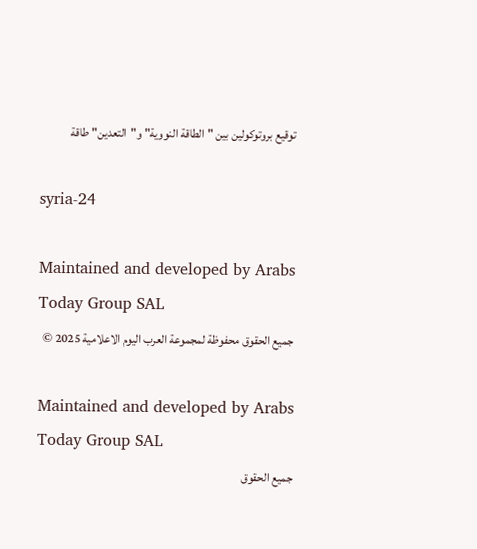توقيع بروتوكولين بين "الطاقة النووية" و"التعدين" طاقة

syria-24

Maintained and developed by Arabs Today Group SAL
جميع الحقوق محفوظة لمجموعة العرب اليوم الاعلامية 2025 ©

Maintained and developed by Arabs Today Group SAL
جميع الحقوق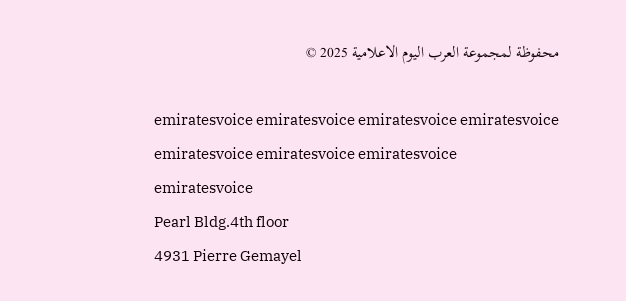محفوظة لمجموعة العرب اليوم الاعلامية 2025 ©

emiratesvoice emiratesvoice emiratesvoice emiratesvoice
emiratesvoice emiratesvoice emiratesvoice
emiratesvoice
Pearl Bldg.4th floor
4931 Pierre Gemayel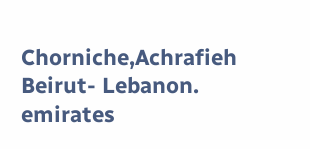Chorniche,Achrafieh
Beirut- Lebanon.
emirates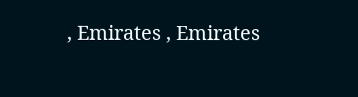, Emirates , Emirates